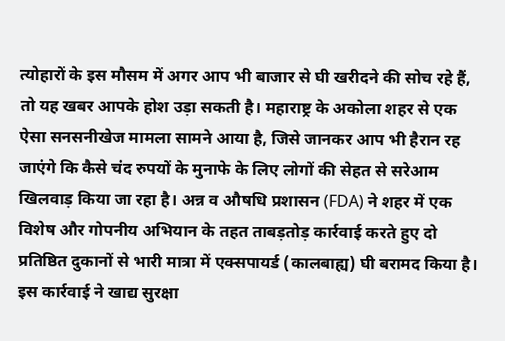त्योहारों के इस मौसम में अगर आप भी बाजार से घी खरीदने की सोच रहे हैं, तो यह खबर आपके होश उड़ा सकती है। महाराष्ट्र के अकोला शहर से एक ऐसा सनसनीखेज मामला सामने आया है, जिसे जानकर आप भी हैरान रह जाएंगे कि कैसे चंद रुपयों के मुनाफे के लिए लोगों की सेहत से सरेआम खिलवाड़ किया जा रहा है। अन्न व औषधि प्रशासन (FDA) ने शहर में एक विशेष और गोपनीय अभियान के तहत ताबड़तोड़ कार्रवाई करते हुए दो प्रतिष्ठित दुकानों से भारी मात्रा में एक्सपायर्ड (कालबाह्य) घी बरामद किया है। इस कार्रवाई ने खाद्य सुरक्षा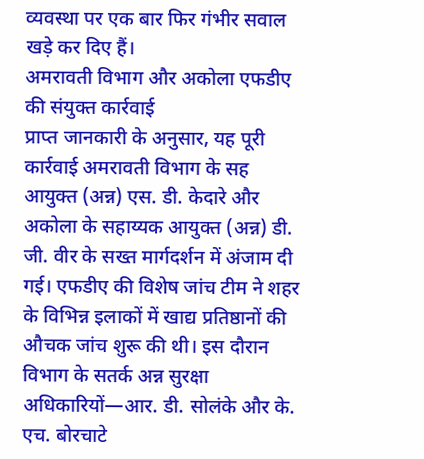व्यवस्था पर एक बार फिर गंभीर सवाल खड़े कर दिए हैं।
अमरावती विभाग और अकोला एफडीए की संयुक्त कार्रवाई
प्राप्त जानकारी के अनुसार, यह पूरी कार्रवाई अमरावती विभाग के सह आयुक्त (अन्न) एस. डी. केदारे और अकोला के सहाय्यक आयुक्त (अन्न) डी. जी. वीर के सख्त मार्गदर्शन में अंजाम दी गई। एफडीए की विशेष जांच टीम ने शहर के विभिन्न इलाकों में खाद्य प्रतिष्ठानों की औचक जांच शुरू की थी। इस दौरान विभाग के सतर्क अन्न सुरक्षा अधिकारियों—आर. डी. सोलंके और के. एच. बोरचाटे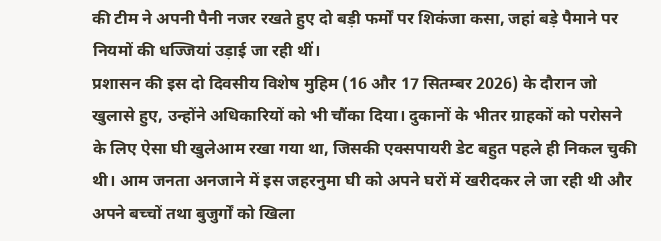की टीम ने अपनी पैनी नजर रखते हुए दो बड़ी फर्मों पर शिकंजा कसा, जहां बड़े पैमाने पर नियमों की धज्जियां उड़ाई जा रही थीं।
प्रशासन की इस दो दिवसीय विशेष मुहिम (16 और 17 सितम्बर 2026) के दौरान जो खुलासे हुए, उन्होंने अधिकारियों को भी चौंका दिया। दुकानों के भीतर ग्राहकों को परोसने के लिए ऐसा घी खुलेआम रखा गया था, जिसकी एक्सपायरी डेट बहुत पहले ही निकल चुकी थी। आम जनता अनजाने में इस जहरनुमा घी को अपने घरों में खरीदकर ले जा रही थी और अपने बच्चों तथा बुजुर्गों को खिला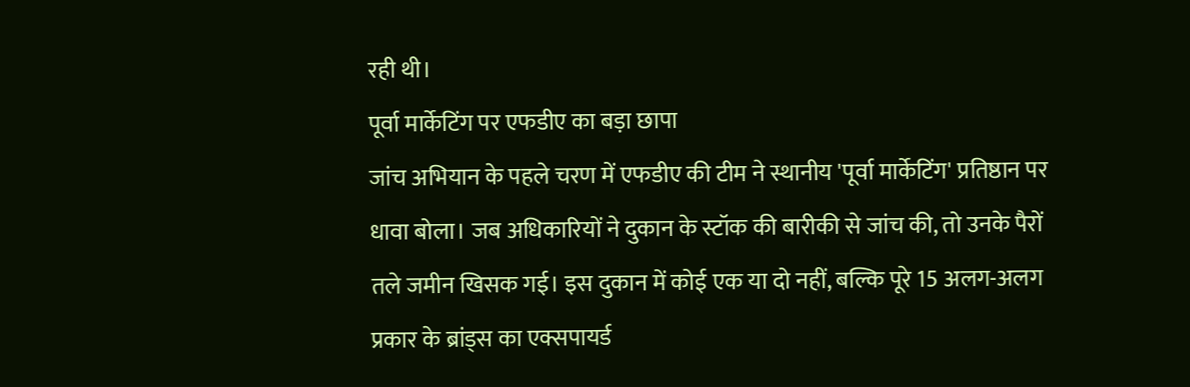रही थी।
पूर्वा मार्केटिंग पर एफडीए का बड़ा छापा
जांच अभियान के पहले चरण में एफडीए की टीम ने स्थानीय 'पूर्वा मार्केटिंग' प्रतिष्ठान पर धावा बोला। जब अधिकारियों ने दुकान के स्टॉक की बारीकी से जांच की, तो उनके पैरों तले जमीन खिसक गई। इस दुकान में कोई एक या दो नहीं, बल्कि पूरे 15 अलग-अलग प्रकार के ब्रांड्स का एक्सपायर्ड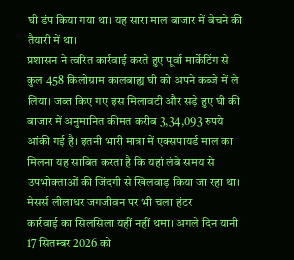घी डंप किया गया था। यह सारा माल बाजार में बेचने की तैयारी में था।
प्रशासन ने त्वरित कार्रवाई करते हुए पूर्वा मार्केटिंग से कुल 458 किलोग्राम कालबाह्य घी को अपने कब्जे में ले लिया। जब्त किए गए इस मिलावटी और सड़े हुए घी की बाजार में अनुमानित कीमत करीब 3,34,093 रुपये आंकी गई है। इतनी भारी मात्रा में एक्सपायर्ड माल का मिलना यह साबित करता है कि यहां लंबे समय से उपभोक्ताओं की जिंदगी से खिलवाड़ किया जा रहा था।
मेसर्स लीलाधर जगजीवन पर भी चला हंटर
कार्रवाई का सिलसिला यहीं नहीं थमा। अगले दिन यानी 17 सितम्बर 2026 को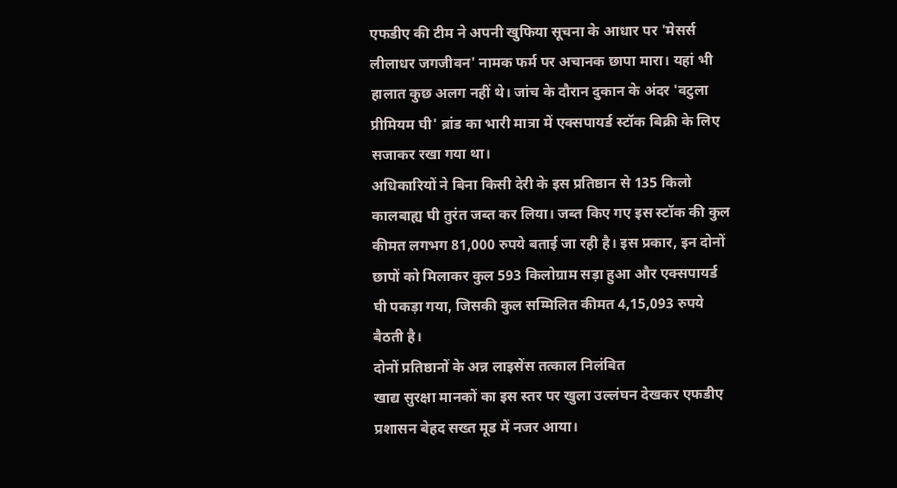एफडीए की टीम ने अपनी खुफिया सूचना के आधार पर 'मेसर्स लीलाधर जगजीवन' नामक फर्म पर अचानक छापा मारा। यहां भी हालात कुछ अलग नहीं थे। जांच के दौरान दुकान के अंदर 'वटुला प्रीमियम घी' ब्रांड का भारी मात्रा में एक्सपायर्ड स्टॉक बिक्री के लिए सजाकर रखा गया था।
अधिकारियों ने बिना किसी देरी के इस प्रतिष्ठान से 135 किलो कालबाह्य घी तुरंत जब्त कर लिया। जब्त किए गए इस स्टॉक की कुल कीमत लगभग 81,000 रुपये बताई जा रही है। इस प्रकार, इन दोनों छापों को मिलाकर कुल 593 किलोग्राम सड़ा हुआ और एक्सपायर्ड घी पकड़ा गया, जिसकी कुल सम्मिलित कीमत 4,15,093 रुपये बैठती है।
दोनों प्रतिष्ठानों के अन्न लाइसेंस तत्काल निलंबित
खाद्य सुरक्षा मानकों का इस स्तर पर खुला उल्लंघन देखकर एफडीए प्रशासन बेहद सख्त मूड में नजर आया।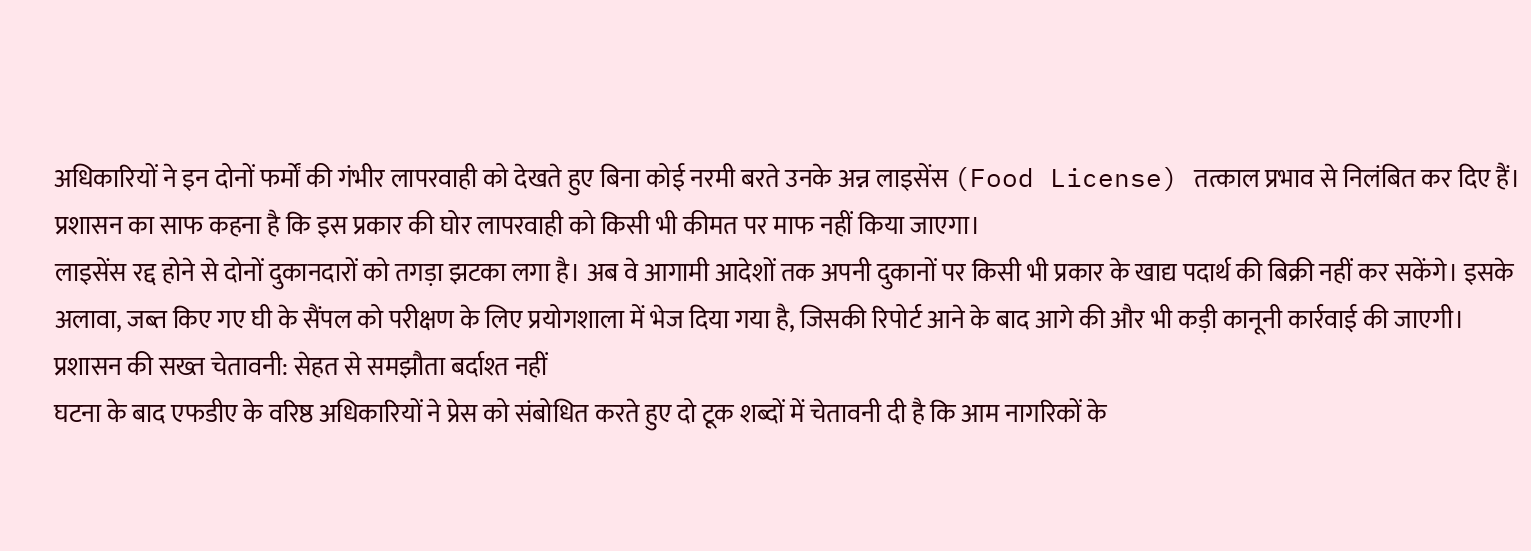अधिकारियों ने इन दोनों फर्मों की गंभीर लापरवाही को देखते हुए बिना कोई नरमी बरते उनके अन्न लाइसेंस (Food License) तत्काल प्रभाव से निलंबित कर दिए हैं। प्रशासन का साफ कहना है कि इस प्रकार की घोर लापरवाही को किसी भी कीमत पर माफ नहीं किया जाएगा।
लाइसेंस रद्द होने से दोनों दुकानदारों को तगड़ा झटका लगा है। अब वे आगामी आदेशों तक अपनी दुकानों पर किसी भी प्रकार के खाद्य पदार्थ की बिक्री नहीं कर सकेंगे। इसके अलावा, जब्त किए गए घी के सैंपल को परीक्षण के लिए प्रयोगशाला में भेज दिया गया है, जिसकी रिपोर्ट आने के बाद आगे की और भी कड़ी कानूनी कार्रवाई की जाएगी।
प्रशासन की सख्त चेतावनी: सेहत से समझौता बर्दाश्त नहीं
घटना के बाद एफडीए के वरिष्ठ अधिकारियों ने प्रेस को संबोधित करते हुए दो टूक शब्दों में चेतावनी दी है कि आम नागरिकों के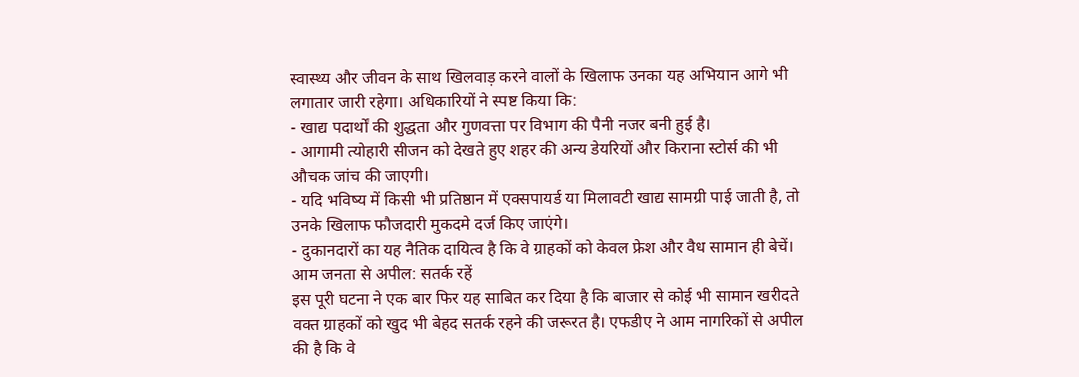स्वास्थ्य और जीवन के साथ खिलवाड़ करने वालों के खिलाफ उनका यह अभियान आगे भी लगातार जारी रहेगा। अधिकारियों ने स्पष्ट किया कि:
- खाद्य पदार्थों की शुद्धता और गुणवत्ता पर विभाग की पैनी नजर बनी हुई है।
- आगामी त्योहारी सीजन को देखते हुए शहर की अन्य डेयरियों और किराना स्टोर्स की भी औचक जांच की जाएगी।
- यदि भविष्य में किसी भी प्रतिष्ठान में एक्सपायर्ड या मिलावटी खाद्य सामग्री पाई जाती है, तो उनके खिलाफ फौजदारी मुकदमे दर्ज किए जाएंगे।
- दुकानदारों का यह नैतिक दायित्व है कि वे ग्राहकों को केवल फ्रेश और वैध सामान ही बेचें।
आम जनता से अपील: सतर्क रहें
इस पूरी घटना ने एक बार फिर यह साबित कर दिया है कि बाजार से कोई भी सामान खरीदते वक्त ग्राहकों को खुद भी बेहद सतर्क रहने की जरूरत है। एफडीए ने आम नागरिकों से अपील की है कि वे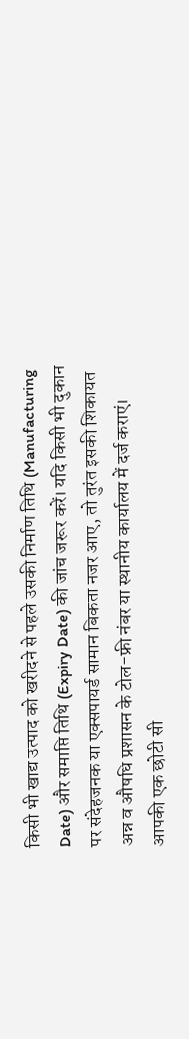किसी भी खाद्य उत्पाद को खरीदने से पहले उसकी निर्माण तिथि (Manufacturing Date) और समाप्ति तिथि (Expiry Date) की जांच जरूर करें। यदि किसी भी दुकान पर संदेहजनक या एक्सपायर्ड सामान बिकता नजर आए, तो तुरंत इसकी शिकायत अन्न व औषधि प्रशासन के टोल-फ्री नंबर या स्थानीय कार्यालय में दर्ज कराएं। आपकी एक छोटी सी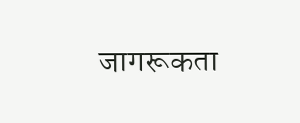जागरूकता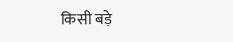किसी बड़े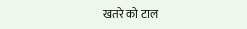खतरे को टाल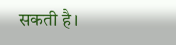सकती है।